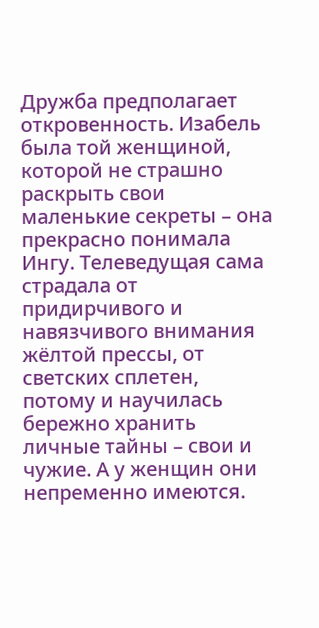Дружба предполагает откровенность. Изабель была той женщиной, которой не страшно раскрыть свои маленькие секреты – она прекрасно понимала Ингу. Телеведущая сама страдала от придирчивого и навязчивого внимания жёлтой прессы, от светских сплетен, потому и научилась бережно хранить личные тайны – свои и чужие. А у женщин они непременно имеются.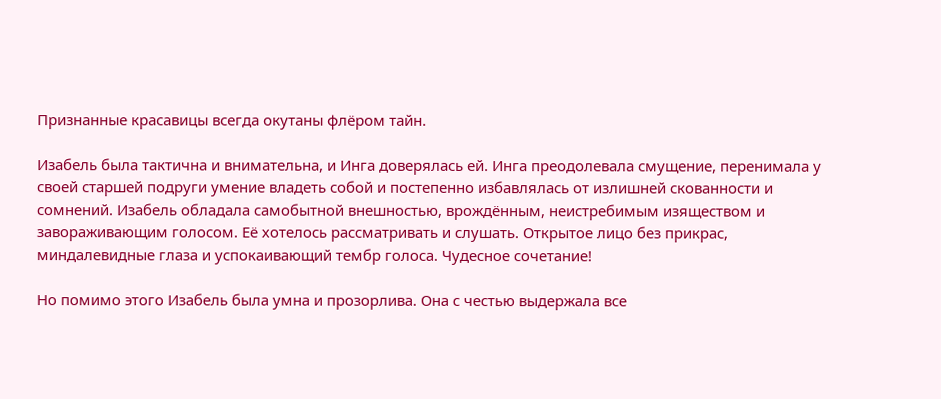Признанные красавицы всегда окутаны флёром тайн.

Изабель была тактична и внимательна, и Инга доверялась ей. Инга преодолевала смущение, перенимала у своей старшей подруги умение владеть собой и постепенно избавлялась от излишней скованности и сомнений. Изабель обладала самобытной внешностью, врождённым, неистребимым изяществом и завораживающим голосом. Её хотелось рассматривать и слушать. Открытое лицо без прикрас, миндалевидные глаза и успокаивающий тембр голоса. Чудесное сочетание!

Но помимо этого Изабель была умна и прозорлива. Она с честью выдержала все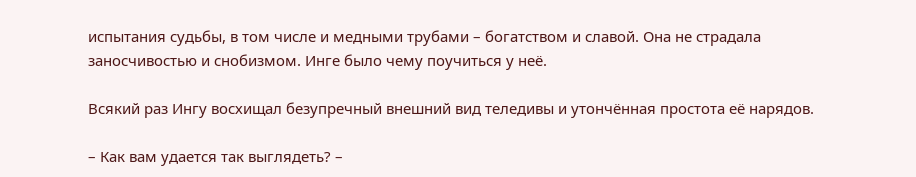испытания судьбы, в том числе и медными трубами – богатством и славой. Она не страдала заносчивостью и снобизмом. Инге было чему поучиться у неё.

Всякий раз Ингу восхищал безупречный внешний вид теледивы и утончённая простота её нарядов.

– Как вам удается так выглядеть? –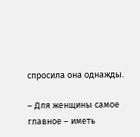спросила она однажды.

– Для женщины самое главное – иметь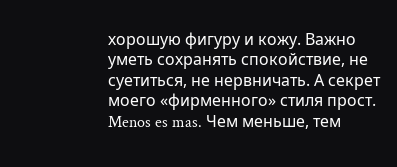хорошую фигуру и кожу. Важно уметь сохранять спокойствие, не суетиться, не нервничать. А секрет моего «фирменного» стиля прост. Menos es mas. Чем меньше, тем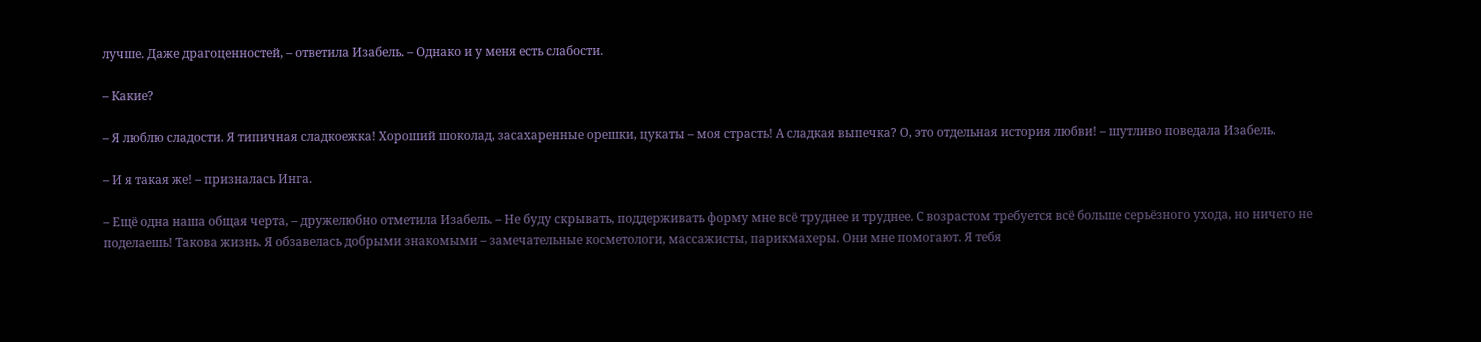лучше. Даже драгоценностей, – ответила Изабель. – Однако и у меня есть слабости.

– Какие?

– Я люблю сладости. Я типичная сладкоежка! Хороший шоколад, засахаренные орешки, цукаты – моя страсть! А сладкая выпечка? О, это отдельная история любви! – шутливо поведала Изабель.

– И я такая же! – призналась Инга.

– Ещё одна наша общая черта, – дружелюбно отметила Изабель. – Не буду скрывать, поддерживать форму мне всё труднее и труднее. С возрастом требуется всё больше серьёзного ухода, но ничего не поделаешь! Такова жизнь. Я обзавелась добрыми знакомыми – замечательные косметологи, массажисты, парикмахеры. Они мне помогают. Я тебя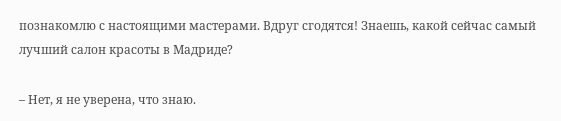познакомлю с настоящими мастерами. Вдруг сгодятся! Знаешь, какой сейчас самый лучший салон красоты в Мадриде?

– Нет, я не уверена, что знаю.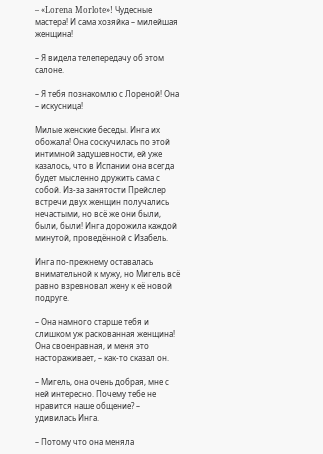– «Lorena Morlote»! Чудесные мастера! И сама хозяйка – милейшая женщина!

– Я видела телепередачу об этом салоне.

– Я тебя познакомлю с Лореной! Она – искусница!

Милые женские беседы. Инга их обожала! Она соскучилась по этой интимной задушевности, ей уже казалось, что в Испании она всегда будет мысленно дружить сама с собой. Из-за занятости Прейслер встречи двух женщин получались нечастыми, но всё же они были, были, были! Инга дорожила каждой минутой, проведённой с Изабель.

Инга по-прежнему оставалась внимательной к мужу, но Мигель всё равно взревновал жену к её новой подруге.

– Она намного старше тебя и слишком уж раскованная женщина! Она своенравная, и меня это настораживает, – как-то сказал он.

– Мигель, она очень добрая, мне с ней интересно. Почему тебе не нравится наше общение? – удивилась Инга.

– Потому что она меняла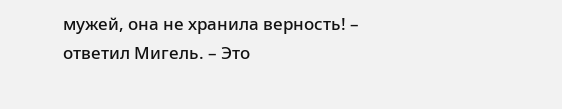мужей, она не хранила верность! – ответил Мигель. – Это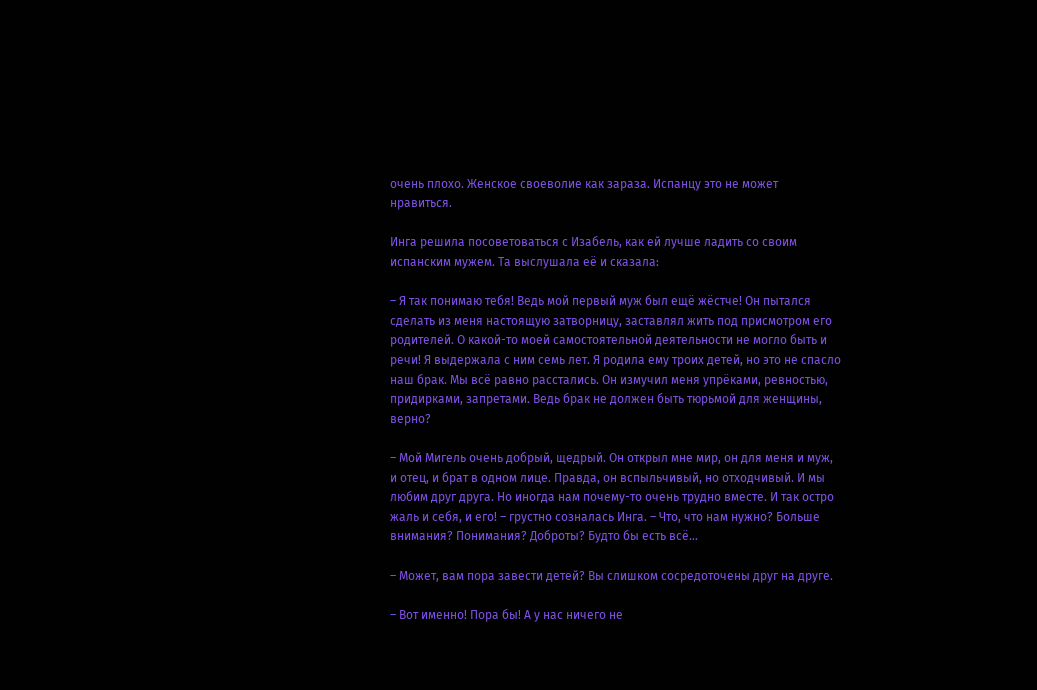очень плохо. Женское своеволие как зараза. Испанцу это не может нравиться.

Инга решила посоветоваться с Изабель, как ей лучше ладить со своим испанским мужем. Та выслушала её и сказала:

– Я так понимаю тебя! Ведь мой первый муж был ещё жёстче! Он пытался сделать из меня настоящую затворницу, заставлял жить под присмотром его родителей. О какой-то моей самостоятельной деятельности не могло быть и речи! Я выдержала с ним семь лет. Я родила ему троих детей, но это не спасло наш брак. Мы всё равно расстались. Он измучил меня упрёками, ревностью, придирками, запретами. Ведь брак не должен быть тюрьмой для женщины, верно?

– Мой Мигель очень добрый, щедрый. Он открыл мне мир, он для меня и муж, и отец, и брат в одном лице. Правда, он вспыльчивый, но отходчивый. И мы любим друг друга. Но иногда нам почему-то очень трудно вместе. И так остро жаль и себя, и его! – грустно созналась Инга. – Что, что нам нужно? Больше внимания? Понимания? Доброты? Будто бы есть всё…

– Может, вам пора завести детей? Вы слишком сосредоточены друг на друге.

– Вот именно! Пора бы! А у нас ничего не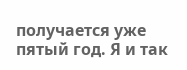получается уже пятый год. Я и так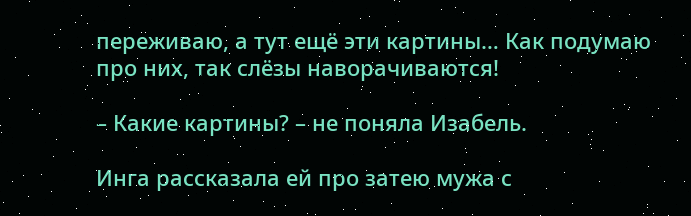переживаю, а тут ещё эти картины… Как подумаю про них, так слёзы наворачиваются!

– Какие картины? – не поняла Изабель.

Инга рассказала ей про затею мужа с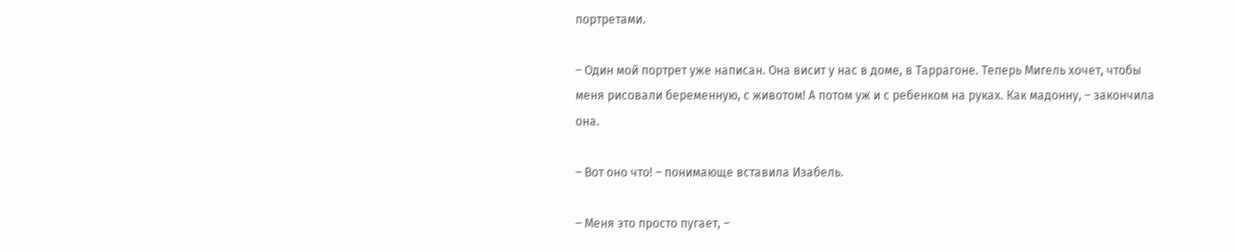портретами.

– Один мой портрет уже написан. Она висит у нас в доме, в Таррагоне. Теперь Мигель хочет, чтобы меня рисовали беременную, с животом! А потом уж и с ребенком на руках. Как мадонну, – закончила она.

– Вот оно что! – понимающе вставила Изабель.

– Меня это просто пугает, –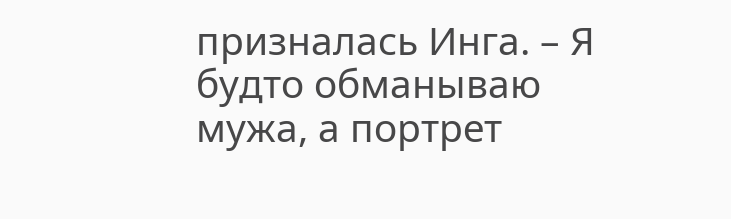призналась Инга. – Я будто обманываю мужа, а портрет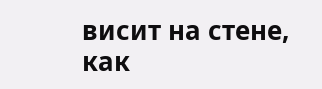висит на стене, как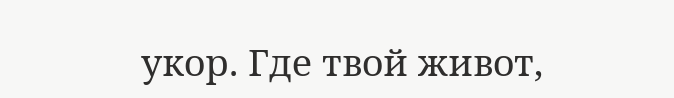укор. Где твой живот,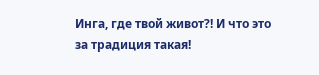Инга, где твой живот?! И что это за традиция такая!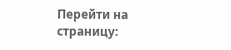Перейти на страницу: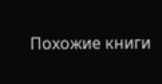Похожие книги